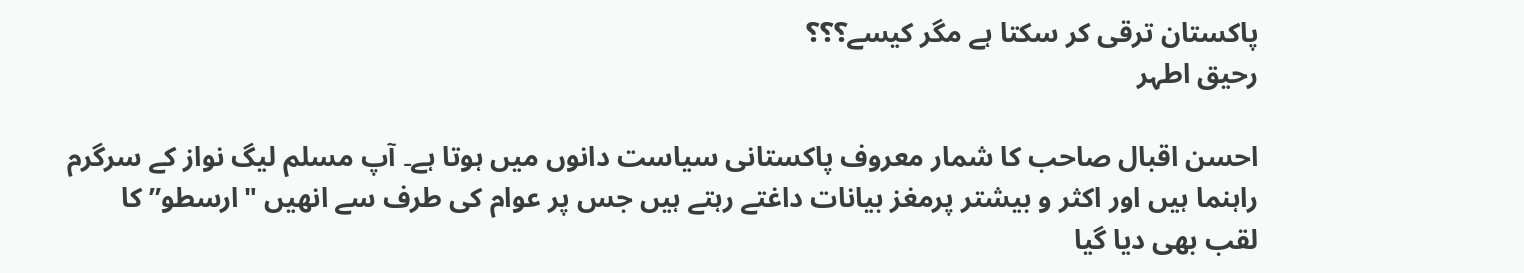پاکستان ترقی کر سکتا ہے مگر کیسے؟؟؟
رحیق اطہر

احسن اقبال صاحب کا شمار معروف پاکستانی سیاست دانوں میں ہوتا ہے۔ آپ مسلم لیگ نواز کے سرگرم راہنما ہیں اور اکثر و بیشتر پرمغز بیانات داغتے رہتے ہیں جس پر عوام کی طرف سے انھیں "ارسطو” کا لقب بھی دیا گیا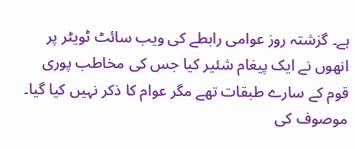ہے۔ گزشتہ روز عوامی رابطے کی ویب سائٹ ٹویٹر پر انھوں نے ایک پیغام شئیر کیا جس کی مخاطب پوری قوم کے سارے طبقات تھے مگر عوام کا ذکر نہیں کیا گیا۔ موصوف کی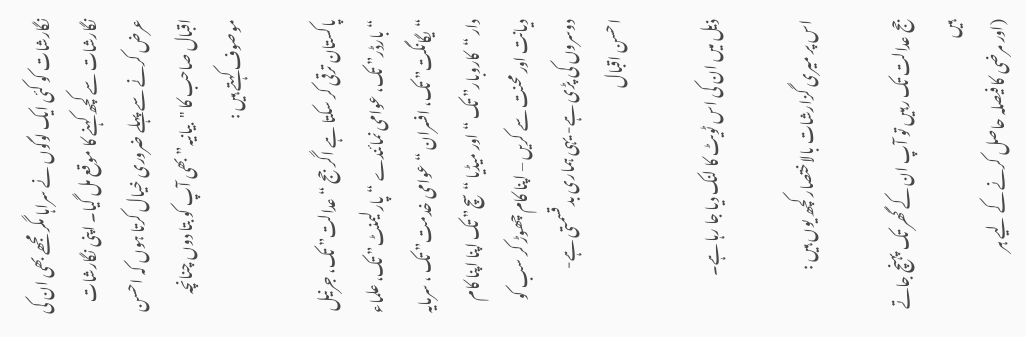نگارشات کو کئی ایک لوگوں نے سراہا مگر مجھے بھی ان کی نگارشات سے کچھ کہنے کا موقع مل گیا۔ اپنی نگارشات عرض کرنے سے پہلے ضروری خیال کرتا ہوں کہ احسن اقبال صاحب کا "بیانیہ” بھی آپ کو بتا دوں چنانچہ موصوف کہتے ہیں :

پاکستان ترقی کر سکتا ہے اگر جج “عدالت” تک، جرنیل “بارڈر” تک، عوامی نمائندے “پارلیمنٹ” تک، علماء “یگانگت” تک، افسران “عوامی خدمت” تک ، سرمایہ دار “کاروبار” تک “اور میڈیا “سچ” تک اپنا اپنا کام دیانت اور محنت سے کریں – اپنا کام چھوڑ کر سب کو دوسروں کی پڑی ہے- یہی ہماری بد قسمتی ہے-
احسن اقبال

ذیل میں ان کی اس ٹویٹ کا لنک دیا جا رہا ہے۔

اس پر میری گزارشات بالاختصار کچھ یوں ہیں :

جج عدالت تک رہیں تو آپ ان کے گھر تک پہنچ جاتے ہیں
(اور مرضی کا فیصلہ حاصل کرنے کے لیے ہر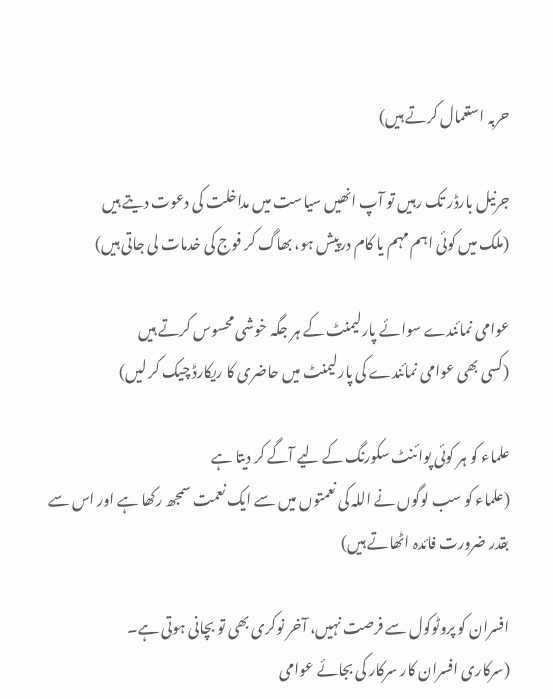حربہ استعمال کرتے ہیں)

جرنیل بارڈر تک رہیں تو آپ انھیں سیاست میں مداخلت کی دعوت دیتے ہیں
(ملک میں کوئی اہم مہم یا کام درپیش ہو، بھاگ کر فوج کی خدمات لی جاتی ہیں)

عوامی نمائندے سوائے پارلیمنٹ کے ہر جگہ خوشی محسوس کرتے ہیں
(کسی بھی عوامی نمائندے کی پارلیمنٹ میں حاضری کا ریکارڈ چیک کر لیں)

علماء کو ہر کوئی پوائنٹ سکورنگ کے لیے آگے کر دیتا ہے
(علماء کو سب لوگوں نے اللہ کی نعمتوں میں سے ایک نعمت سمجھ رکھا ہے اور اس سے بقدر ضرورت فائدہ اٹھاتے ہیں)

افسران کو پروٹوکول سے فرصت نہیں، آخر نوکری بھی تو بچانی ہوتی ہے۔
(سرکاری افسران کار سرکار کی بجائے عوامی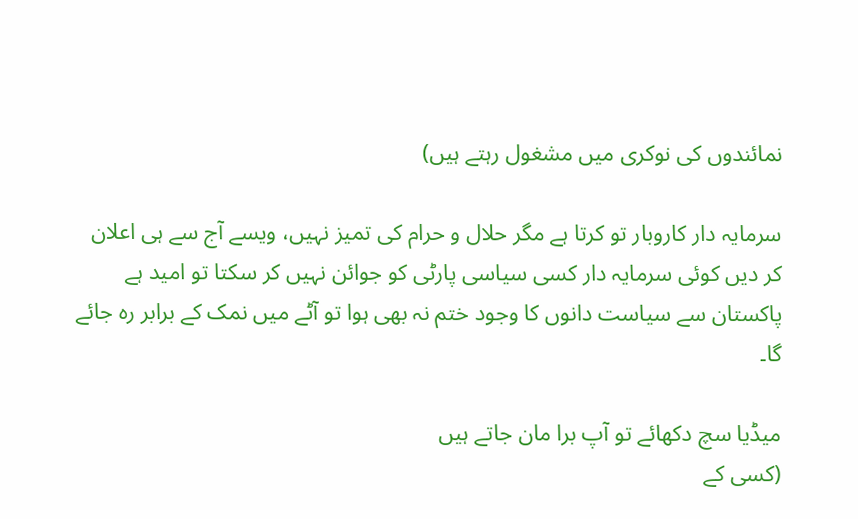نمائندوں کی نوکری میں مشغول رہتے ہیں)

سرمایہ دار کاروبار تو کرتا ہے مگر حلال و حرام کی تمیز نہیں، ویسے آج سے ہی اعلان کر دیں کوئی سرمایہ دار کسی سیاسی پارٹی کو جوائن نہیں کر سکتا تو امید ہے پاکستان سے سیاست دانوں کا وجود ختم نہ بھی ہوا تو آٹے میں نمک کے برابر رہ جائے گا۔

میڈیا سچ دکھائے تو آپ برا مان جاتے ہیں
(کسی کے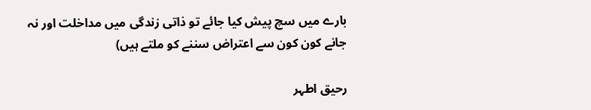بارے میں سچ پیش کیا جائے تو ذاتی زندگی میں مداخلت اور نہ جانے کون کون سے اعتراض سننے کو ملتے ہیں)

رحیق اطہر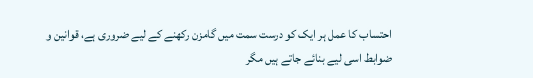احتساب کا عمل ہر ایک کو درست سمت میں گامزن رکھنے کے لیے ضروری ہے، قوانین و ضوابط اسی لیے بنائے جاتے ہیں مگر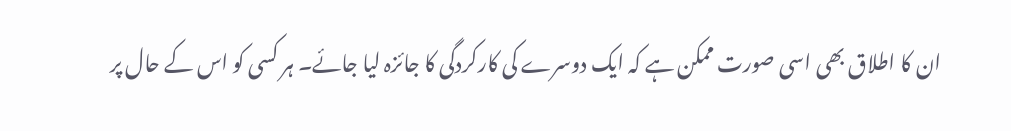ان کا اطلاق بھی اسی صورت ممکن ہے کہ ایک دوسرے کی کارکردگی کا جائزہ لیا جائے۔ ہر کسی کو اس کے حال پر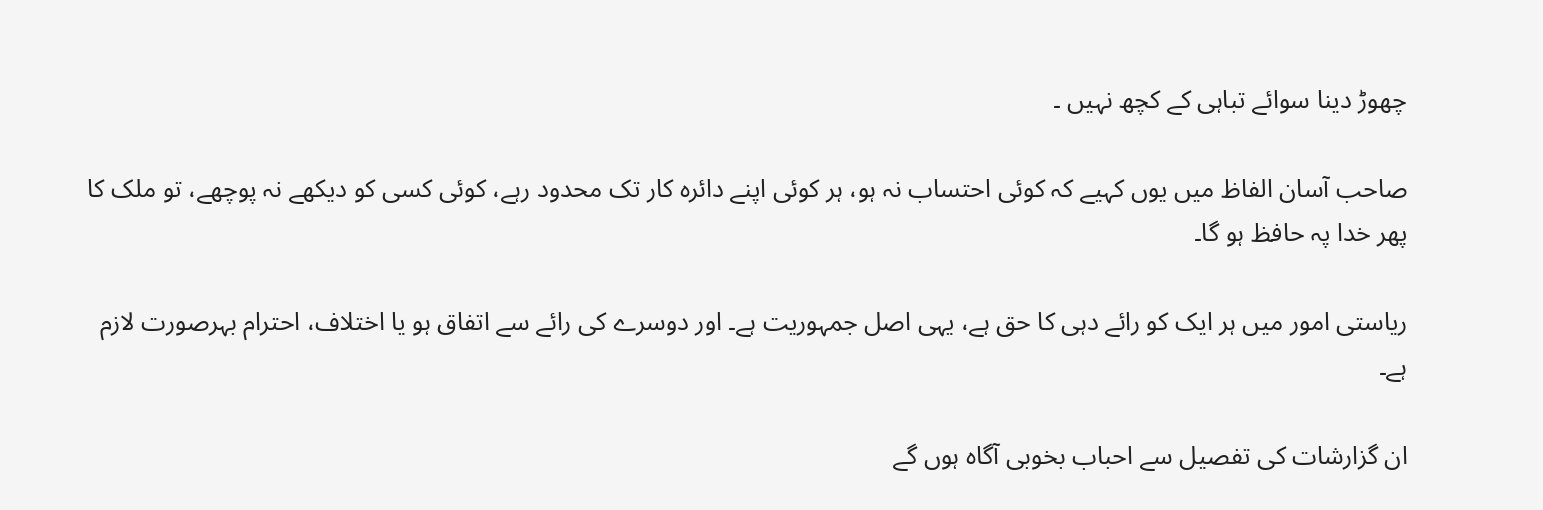چھوڑ دینا سوائے تباہی کے کچھ نہیں ۔

صاحب آسان الفاظ میں یوں کہیے کہ کوئی احتساب نہ ہو، ہر کوئی اپنے دائرہ کار تک محدود رہے، کوئی کسی کو دیکھے نہ پوچھے، تو ملک کا پھر خدا پہ حافظ ہو گا۔

ریاستی امور میں ہر ایک کو رائے دہی کا حق ہے، یہی اصل جمہوریت ہے۔ اور دوسرے کی رائے سے اتفاق ہو یا اختلاف، احترام بہرصورت لازم ہے۔

ان گزارشات کی تفصیل سے احباب بخوبی آگاہ ہوں گے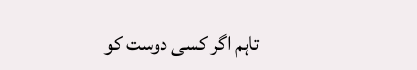تاہم اگر کسی دوست کو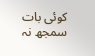کوئی بات سمجھ نہ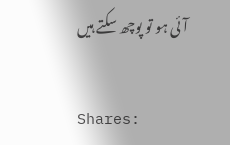آئی ہو تو پوچھ سکتے ہیں

Shares: